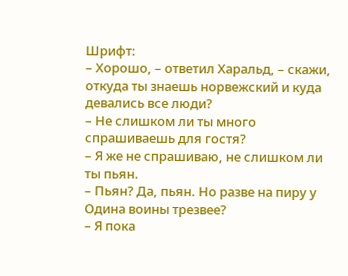Шрифт:
– Хорошо, – ответил Харальд, – скажи, откуда ты знаешь норвежский и куда девались все люди?
– Не слишком ли ты много спрашиваешь для гостя?
– Я же не спрашиваю, не слишком ли ты пьян.
– Пьян? Да, пьян. Но разве на пиру у Одина воины трезвее?
– Я пока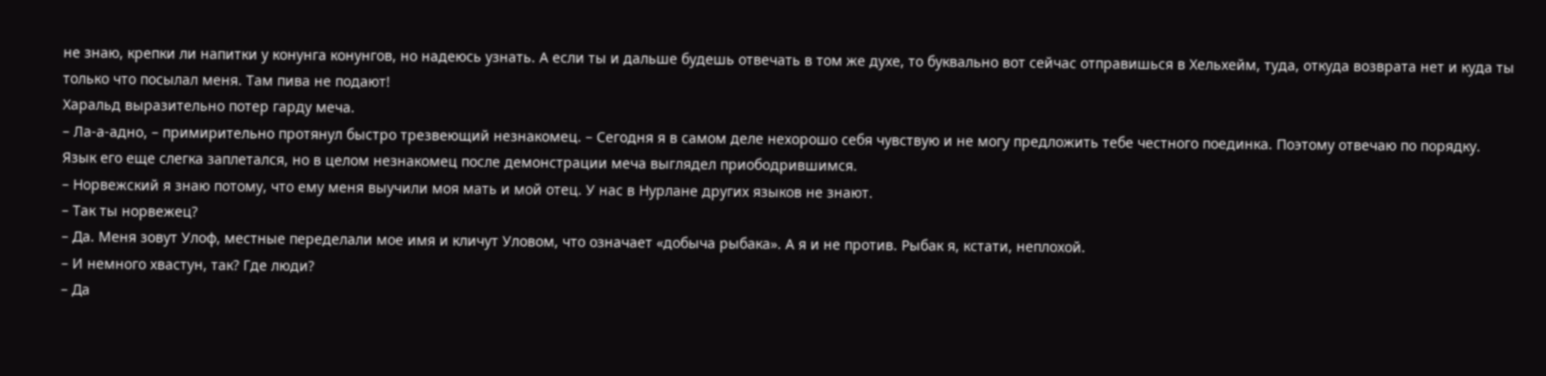не знаю, крепки ли напитки у конунга конунгов, но надеюсь узнать. А если ты и дальше будешь отвечать в том же духе, то буквально вот сейчас отправишься в Хельхейм, туда, откуда возврата нет и куда ты только что посылал меня. Там пива не подают!
Харальд выразительно потер гарду меча.
– Ла-а-адно, – примирительно протянул быстро трезвеющий незнакомец. – Сегодня я в самом деле нехорошо себя чувствую и не могу предложить тебе честного поединка. Поэтому отвечаю по порядку.
Язык его еще слегка заплетался, но в целом незнакомец после демонстрации меча выглядел приободрившимся.
– Норвежский я знаю потому, что ему меня выучили моя мать и мой отец. У нас в Нурлане других языков не знают.
– Так ты норвежец?
– Да. Меня зовут Улоф, местные переделали мое имя и кличут Уловом, что означает «добыча рыбака». А я и не против. Рыбак я, кстати, неплохой.
– И немного хвастун, так? Где люди?
– Да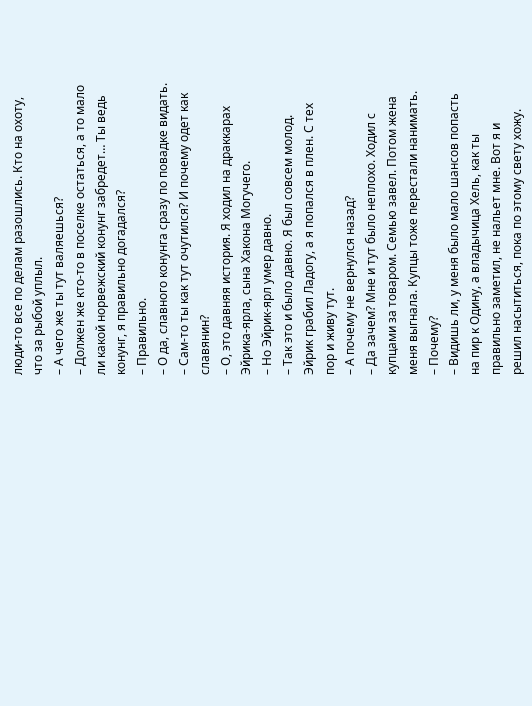люди-то все по делам разошлись. Кто на охоту, что за рыбой уплыл.
– А чего же ты тут валяешься?
– Должен же кто-то в поселке остаться, а то мало ли какой норвежский конунг забредет… Ты ведь конунг, я правильно догадался?
– Правильно.
– О да, славного конунга сразу по повадке видать.
– Сам-то ты как тут очутился? И почему одет как славянин?
– О, это давняя история. Я ходил на драккарах Эйрика-ярла, сына Хакона Могучего.
– Но Эйрик-ярл умер давно.
– Так это и было давно. Я был совсем молод. Эйрик грабил Ладогу, а я попался в плен. С тех пор и живу тут.
– А почему не вернулся назад?
– Да зачем? Мне и тут было неплохо. Ходил с купцами за товаром. Семью завел. Потом жена меня выгнала. Купцы тоже перестали нанимать.
– Почему?
– Видишь ли, у меня было мало шансов попасть на пир к Одину, а владычица Хель, как ты правильно заметил, не нальет мне. Вот я и решил насытиться, пока по этому свету хожу.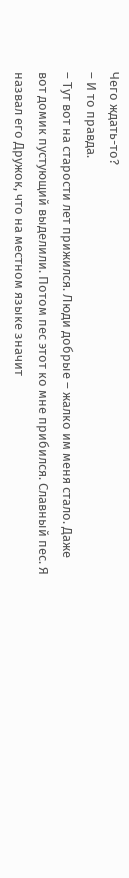Чего ждать-то?
– И то правда.
– Тут вот на старости лет прижился. Люди добрые – жалко им меня стало. Даже вот домик пустующий выделили. Потом пес этот ко мне прибился. Славный пес. Я назвал его Дружок, что на местном языке значит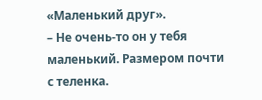«Маленький друг».
– Не очень-то он у тебя маленький. Размером почти с теленка.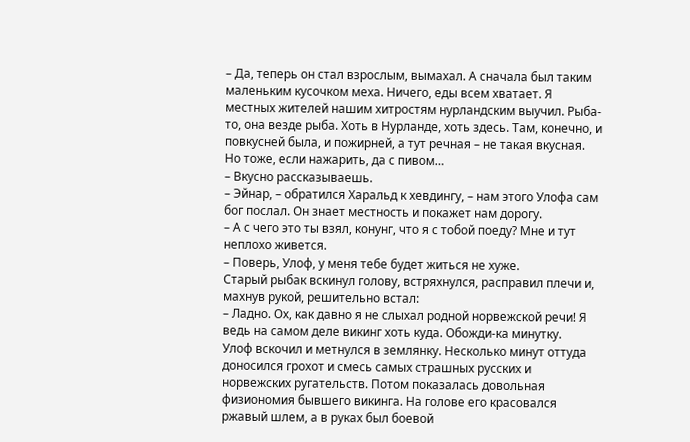– Да, теперь он стал взрослым, вымахал. А сначала был таким маленьким кусочком меха. Ничего, еды всем хватает. Я местных жителей нашим хитростям нурландским выучил. Рыба-то, она везде рыба. Хоть в Нурланде, хоть здесь. Там, конечно, и повкусней была, и пожирней, а тут речная – не такая вкусная. Но тоже, если нажарить, да с пивом…
– Вкусно рассказываешь.
– Эйнар, – обратился Харальд к хевдингу, – нам этого Улофа сам бог послал. Он знает местность и покажет нам дорогу.
– А с чего это ты взял, конунг, что я с тобой поеду? Мне и тут неплохо живется.
– Поверь, Улоф, у меня тебе будет житься не хуже.
Старый рыбак вскинул голову, встряхнулся, расправил плечи и, махнув рукой, решительно встал:
– Ладно. Ох, как давно я не слыхал родной норвежской речи! Я ведь на самом деле викинг хоть куда. Обожди-ка минутку.
Улоф вскочил и метнулся в землянку. Несколько минут оттуда доносился грохот и смесь самых страшных русских и норвежских ругательств. Потом показалась довольная физиономия бывшего викинга. На голове его красовался ржавый шлем, а в руках был боевой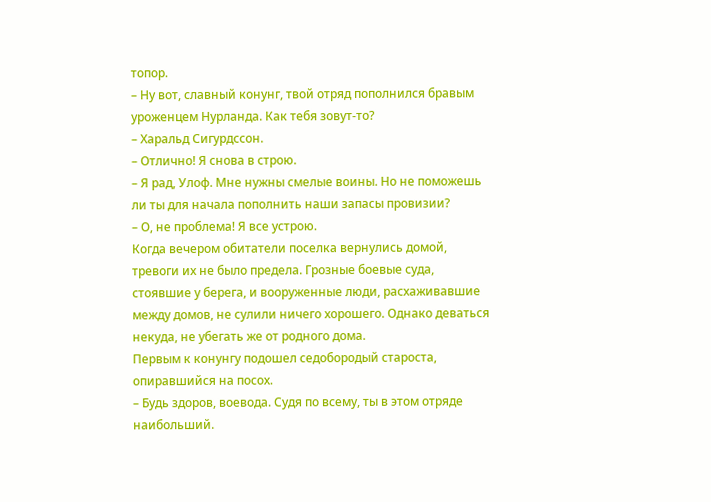топор.
– Ну вот, славный конунг, твой отряд пополнился бравым уроженцем Нурланда. Как тебя зовут-то?
– Харальд Сигурдссон.
– Отлично! Я снова в строю.
– Я рад, Улоф. Мне нужны смелые воины. Но не поможешь ли ты для начала пополнить наши запасы провизии?
– О, не проблема! Я все устрою.
Когда вечером обитатели поселка вернулись домой, тревоги их не было предела. Грозные боевые суда, стоявшие у берега, и вооруженные люди, расхаживавшие между домов, не сулили ничего хорошего. Однако деваться некуда, не убегать же от родного дома.
Первым к конунгу подошел седобородый староста, опиравшийся на посох.
– Будь здоров, воевода. Судя по всему, ты в этом отряде наибольший.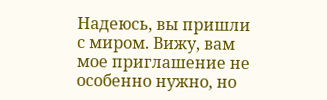Надеюсь, вы пришли с миром. Вижу, вам мое приглашение не особенно нужно, но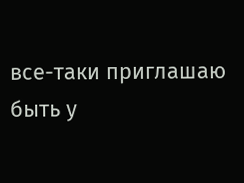все-таки приглашаю быть у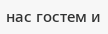нас гостем и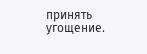принять угощение.